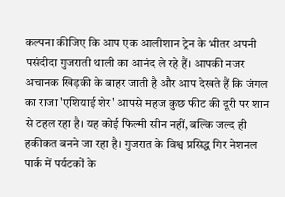कल्पना कीजिए कि आप एक आलीशान ट्रेन के भीतर अपनी पसंदीदा गुजराती थाली का आनंद ले रहे हैं। आपकी नजर अचानक खिड़की के बाहर जाती है और आप देखते हैं कि जंगल का राजा 'एशियाई शेर' आपसे महज कुछ फीट की दूरी पर शान से टहल रहा है। यह कोई फिल्मी सीन नहीं, बल्कि जल्द ही हकीकत बनने जा रहा है। गुजरात के विश्व प्रसिद्ध गिर नेशनल पार्क में पर्यटकों के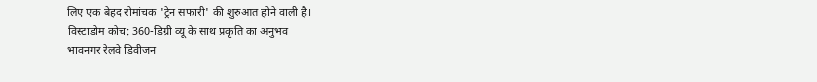लिए एक बेहद रोमांचक 'ट्रेन सफारी' की शुरुआत होने वाली है।
विस्टाडोम कोच: 360-डिग्री व्यू के साथ प्रकृति का अनुभव
भावनगर रेलवे डिवीजन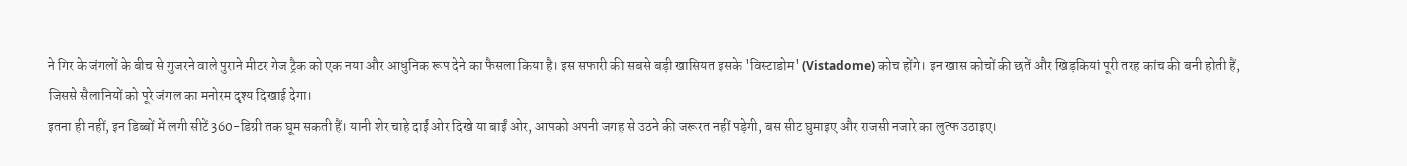ने गिर के जंगलों के बीच से गुजरने वाले पुराने मीटर गेज ट्रैक को एक नया और आधुनिक रूप देने का फैसला किया है। इस सफारी की सबसे बड़ी खासियत इसके 'विस्टाडोम' (Vistadome) कोच होंगे। इन खास कोचों की छतें और खिड़कियां पूरी तरह कांच की बनी होती हैं, जिससे सैलानियों को पूरे जंगल का मनोरम दृश्य दिखाई देगा।
इतना ही नहीं, इन डिब्बों में लगी सीटें 360-डिग्री तक घूम सकती हैं। यानी शेर चाहे दाईं ओर दिखे या बाईं ओर, आपको अपनी जगह से उठने की जरूरत नहीं पड़ेगी, बस सीट घुमाइए और राजसी नजारे का लुत्फ उठाइए।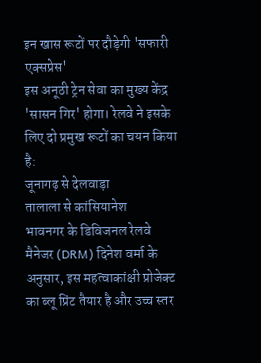इन खास रूटों पर दौड़ेगी 'सफारी एक्सप्रेस'
इस अनूठी ट्रेन सेवा का मुख्य केंद्र 'सासन गिर' होगा। रेलवे ने इसके लिए दो प्रमुख रूटों का चयन किया है:
जूनागढ़ से देलवाड़ा
तालाला से कांसियानेश
भावनगर के डिविजनल रेलवे मैनेजर (DRM) दिनेश वर्मा के अनुसार, इस महत्वाकांक्षी प्रोजेक्ट का ब्लू प्रिंट तैयार है और उच्च स्तर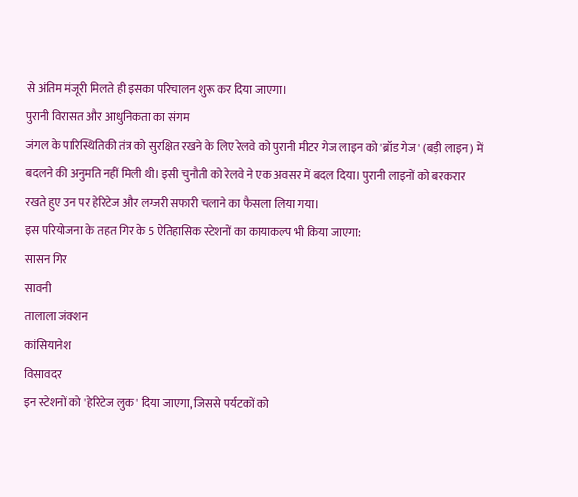से अंतिम मंजूरी मिलते ही इसका परिचालन शुरू कर दिया जाएगा।
पुरानी विरासत और आधुनिकता का संगम
जंगल के पारिस्थितिकी तंत्र को सुरक्षित रखने के लिए रेलवे को पुरानी मीटर गेज लाइन को 'ब्रॉड गेज' (बड़ी लाइन) में बदलने की अनुमति नहीं मिली थी। इसी चुनौती को रेलवे ने एक अवसर में बदल दिया। पुरानी लाइनों को बरकरार रखते हुए उन पर हेरिटेज और लग्जरी सफारी चलाने का फैसला लिया गया।
इस परियोजना के तहत गिर के 5 ऐतिहासिक स्टेशनों का कायाकल्प भी किया जाएगा:
सासन गिर
सावनी
तालाला जंक्शन
कांसियानेश
विसावदर
इन स्टेशनों को 'हेरिटेज लुक' दिया जाएगा, जिससे पर्यटकों को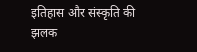इतिहास और संस्कृति की झलक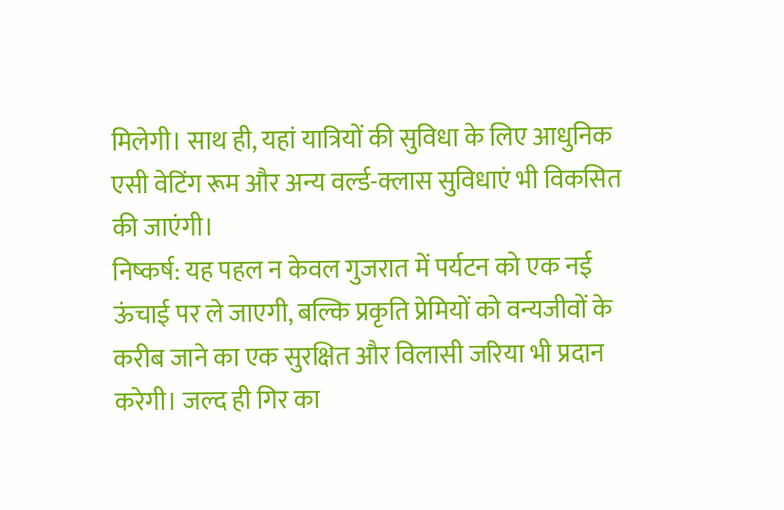मिलेगी। साथ ही, यहां यात्रियों की सुविधा के लिए आधुनिक एसी वेटिंग रूम और अन्य वर्ल्ड-क्लास सुविधाएं भी विकसित की जाएंगी।
निष्कर्ष: यह पहल न केवल गुजरात में पर्यटन को एक नई ऊंचाई पर ले जाएगी, बल्कि प्रकृति प्रेमियों को वन्यजीवों के करीब जाने का एक सुरक्षित और विलासी जरिया भी प्रदान करेगी। जल्द ही गिर का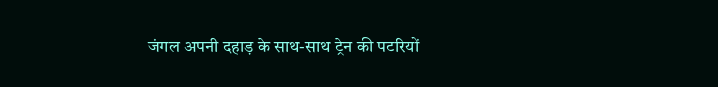जंगल अपनी दहाड़ के साथ-साथ ट्रेन की पटरियों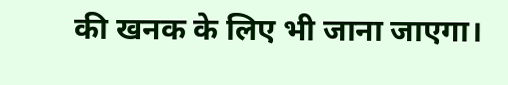की खनक के लिए भी जाना जाएगा।